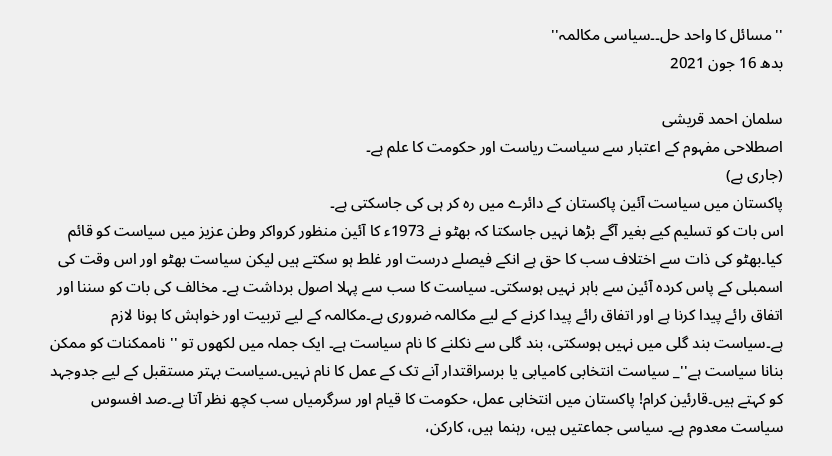''مسائل کا واحد حل۔۔سیاسی مکالمہ''
بدھ 16 جون 2021

سلمان احمد قریشی
اصطلاحی مفہوم کے اعتبار سے سیاست ریاست اور حکومت کا علم ہے۔
(جاری ہے)
پاکستان میں سیاست آئین پاکستان کے دائرے میں رہ کر ہی کی جاسکتی ہے۔
اس بات کو تسلیم کیے بغیر آگے بڑھا نہیں جاسکتا کہ بھٹو نے 1973ء کا آئین منظور کرواکر وطن عزیز میں سیاست کو قائم کیا۔بھٹو کی ذات سے اختلاف سب کا حق ہے انکے فیصلے درست اور غلط ہو سکتے ہیں لیکن سیاست بھٹو اور اس وقت کی اسمبلی کے پاس کردہ آئین سے باہر نہیں ہوسکتی۔ سیاست کا سب سے پہلا اصول برداشت ہے۔ مخالف کی بات کو سننا اور اتفاق رائے پیدا کرنا ہے اور اتفاق رائے پیدا کرنے کے لیے مکالمہ ضروری ہے۔مکالمہ کے لیے تربیت اور خواہش کا ہونا لازم ہے۔سیاست بند گلی میں نہیں ہوسکتی، بند گلی سے نکلنے کا نام سیاست ہے۔ ایک جملہ میں لکھوں تو '' ناممکنات کو ممکن بنانا سیاست ہے''_ سیاست انتخابی کامیابی یا برسراقتدار آنے تک کے عمل کا نام نہیں۔سیاست بہتر مستقبل کے لیے جدوجہد کو کہتے ہیں۔قارئین کرام! پاکستان میں انتخابی عمل، حکومت کا قیام اور سرگرمیاں سب کچھ نظر آتا ہے۔صد افسوس سیاست معدوم ہے۔ سیاسی جماعتیں ہیں، رہنما ہیں، کارکن،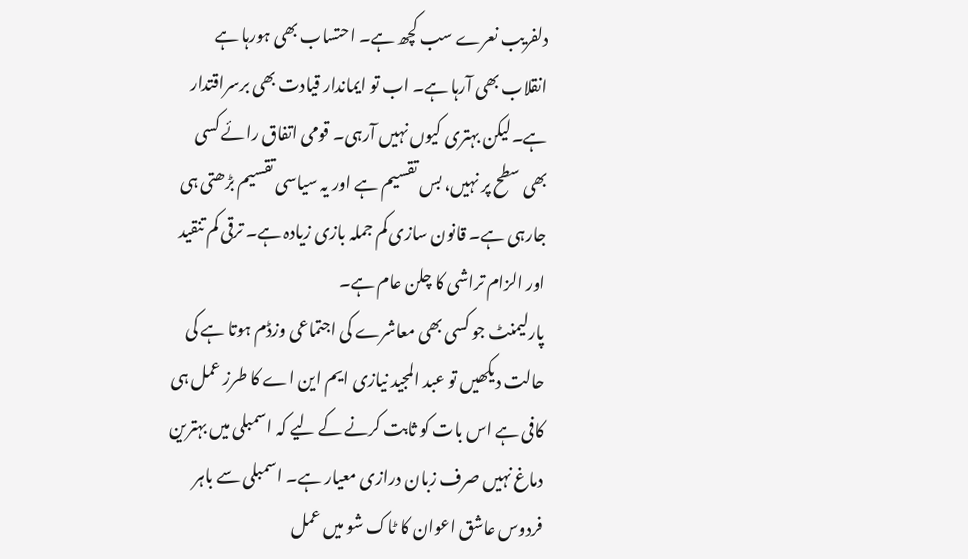دلفریب نعرے سب کچھ ہے۔ احتساب بھی ہورہا ہے انقلاب بھی آرہا ہے۔ اب تو ایماندار قیادت بھی برسراقتدار ہے۔لیکن بہتری کیوں نہیں آرہی۔ قومی اتفاق رائے کسی بھی سطح پر نہیں، بس تقسیم ہے اور یہ سیاسی تقسیم بڑھتی ہی جارہی ہے۔ قانون سازی کم جملہ بازی زیادہ ہے۔ ترقی کم تنقید اور الزام تراشی کا چلن عام ہے۔
پارلیمنٹ جو کسی بھی معاشرے کی اجتماعی وزڈم ہوتا ہے کی حالت دیکھیں تو عبد المجید نیازی ایم این اے کا طرز عمل ہی کافی ہے اس بات کو ثابت کرنے کے لیے کہ اسمبلی میں بہترین دماغ نہیں صرف زبان درازی معیار ہے۔ اسمبلی سے باہر فردوس عاشق اعوان کا ٹاک شو میں عمل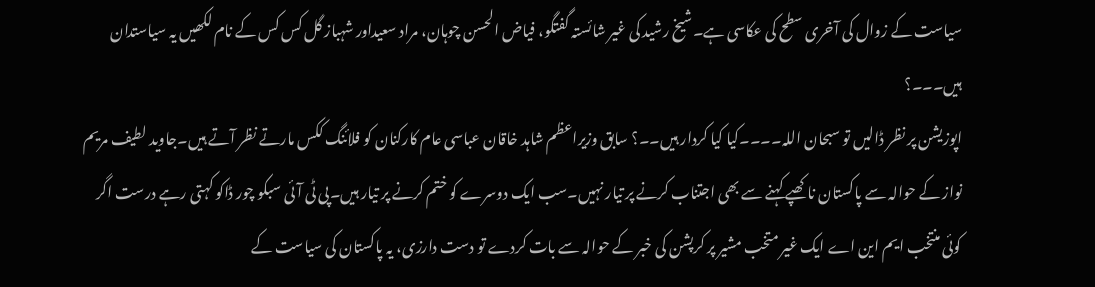سیاست کے زوال کی آخری سطح کی عکاسی ہے۔شیخ رشید کی غیر شائستہ گفتگو، فیاض الحسن چوہان، مراد سعیداور شہباز گل کس کس کے نام لکھیں یہ سیاستدان ہیں۔۔۔؟
اپوزیشن پر نظر ڈالیں تو سبحان اللہ۔۔۔۔کیا کیا کردار ہیں۔۔؟ سابق وزیراعظم شاہد خاقان عباسی عام کارکنان کو فلائنگ ککس مارتے نظر آتے ہیں۔جاوید لطیف مریم نواز کے حوالہ سے پاکستان ناکھپے کہنے سے بھی اجتناب کرنے پر تیار نہیں۔سب ایک دوسرے کو ختم کرنے پر تیار ہیں۔پی ٹی آئی سبکو چور ڈاکو کہتی رہے درست اگر کوئی منتخب ایم این اے ایک غیر متخب مشیر پر کرپشن کی خبر کے حوالہ سے بات کردے تو دست دارزی، یہ پاکستان کی سیاست کے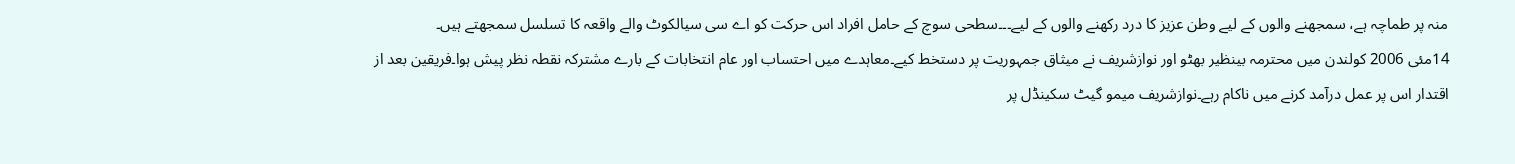منہ پر طماچہ ہے، سمجھنے والوں کے لیے وطن عزیز کا درد رکھنے والوں کے لیے۔۔۔سطحی سوچ کے حامل افراد اس حرکت کو اے سی سیالکوٹ والے واقعہ کا تسلسل سمجھتے ہیں۔
14مئی 2006 کولندن میں محترمہ بینظیر بھٹو اور نوازشریف نے میثاق جمہوریت پر دستخط کیے۔معاہدے میں احتساب اور عام انتخابات کے بارے مشترکہ نقطہ نظر پیش ہوا۔فریقین بعد از اقتدار اس پر عمل درآمد کرنے میں ناکام رہے۔نوازشریف میمو گیٹ سکینڈل پر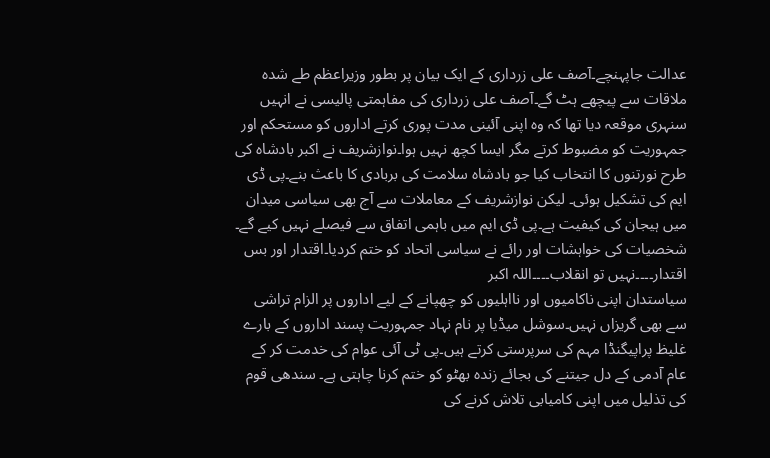عدالت جاپہنچے۔آصف علی زرداری کے ایک بیان پر بطور وزیراعظم طے شدہ ملاقات سے پیچھے ہٹ گے۔آصف علی زرداری کی مفاہمتی پالیسی نے انہیں سنہری موقعہ دیا تھا کہ وہ اپنی آئینی مدت پوری کرتے اداروں کو مستحکم اور جمہوریت کو مضبوط کرتے مگر ایسا کچھ نہیں ہوا۔نوازشریف نے اکبر بادشاہ کی طرح نورتنوں کا انتخاب کیا جو بادشاہ سلامت کی بربادی کا باعث بنے۔پی ڈی ایم کی تشکیل ہوئی۔ لیکن نوازشریف کے معاملات سے آج بھی سیاسی میدان میں ہیجان کی کیفیت ہے۔پی ڈی ایم میں باہمی اتفاق سے فیصلے نہیں کیے گے۔ شخصیات کی خواہشات اور رائے نے سیاسی اتحاد کو ختم کردیا۔اقتدار اور بس اقتدار۔۔۔۔نہیں تو انقلاب۔۔۔۔اللہ اکبر
سیاستدان اپنی ناکامیوں اور نااہلیوں کو چھپانے کے لیے اداروں پر الزام تراشی سے بھی گریزاں نہیں۔سوشل میڈیا پر نام نہاد جمہوریت پسند اداروں کے بارے غلیظ پراپیگنڈا مہم کی سرپرستی کرتے ہیں۔پی ٹی آئی عوام کی خدمت کر کے عام آدمی کے دل جیتنے کی بجائے زندہ بھٹو کو ختم کرنا چاہتی ہے۔ سندھی قوم کی تذلیل میں اپنی کامیابی تلاش کرنے کی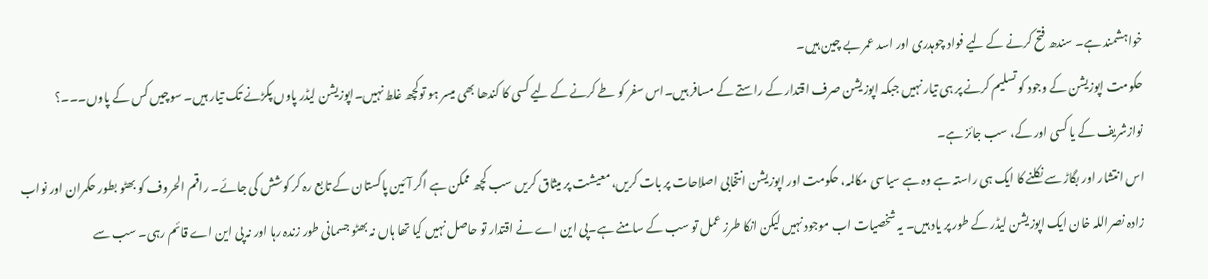خواہشمند ہے۔ سندھ فتح کرنے کے لیے فواد چوہدری اور اسد عمر بے چین ہیں۔
حکومت اپوزیشن کے وجود کو تسلیم کرنے پر ہی تیار نہیں جبکہ اپوزیشن صرف اقتدار کے راستے کے مسافر ہیں۔اس سفر کو طے کرنے کے لیے کسی کا کندھا بھی میسر ہو توکچھ غلط نہیں۔اپوزیشن لیڈر پاوں پکڑنے تک تیار ہیں۔ سوچیں کس کے پاوں۔۔۔؟ نوازشریف کے یا کسی اور کے، سب جائز ہے۔
اس انتشار اور بگاڑ سے نکلنے کا ایک ہی راستہ ہے وہ ہے سیاسی مکالمہ، حکومت اور اپوزیشن انتخابی اصلاحات پر بات کریں، معیشت پر میثاق کریں سب کچھ ممکن ہے اگر آئین پاکستان کے تابع رہ کر کوشش کی جائے۔ راقم الحروف کو بھٹو بطور حکمران اور نواب زادہ نصراللہ خان ایک اپوزیشن لیڈر کے طور پر یاد ہیں۔ یہ شخصیات اب موجود نہیں لیکن انکا طرز عمل تو سب کے سامنے ہے۔پی این اے نے اقتدار تو حاصل نہیں کیا تھا ہاں نہ بھٹو جسمانی طور زندہ رہا اور نہ پی این اے قائم رہی۔ سب سے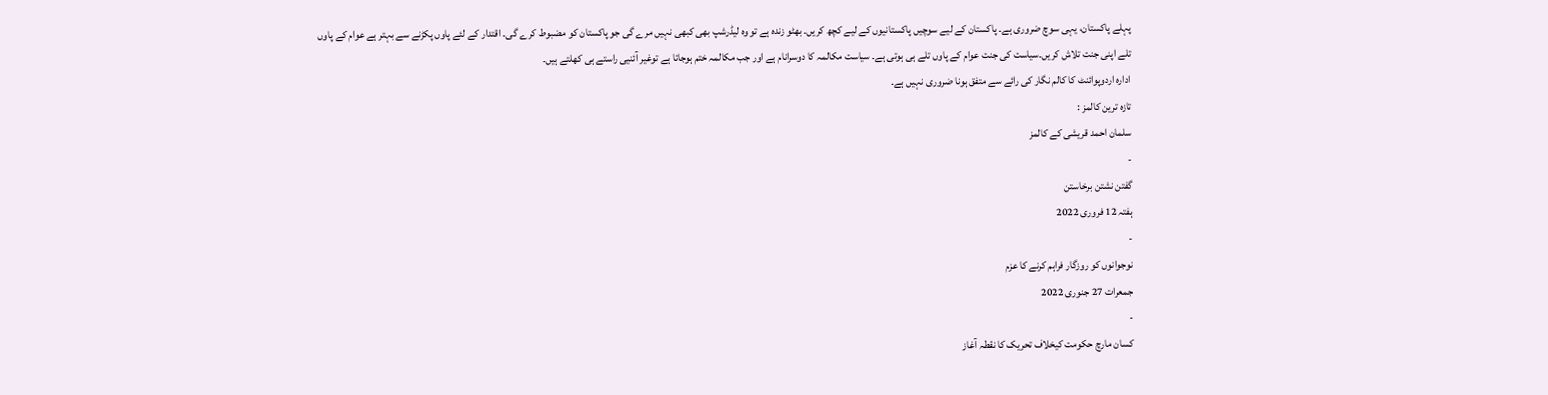پہلے پاکستان، یہی سوچ ضروری ہے۔ پاکستان کے لیے سوچیں پاکستانیوں کے لیے کچھ کریں۔ بھٹو زندہ ہے تو وہ لیڈرشپ بھی کبھی نہیں مرے گی جو پاکستان کو مضبوط کرے گی۔ اقتدار کے لئے پاوں پکڑنے سے بہتر ہے عوام کے پاوں تلے اپنی جنت تلاش کریں۔سیاست کی جنت عوام کے پاوں تلے ہی ہوتی ہے۔ سیاست مکالمہ کا دوسرانام ہے اور جب مکالمہ ختم ہوجاتا ہے توغیر آئنیی راستے ہی کھلتے ہیں۔
ادارہ اردوپوائنٹ کا کالم نگار کی رائے سے متفق ہونا ضروری نہیں ہے۔
تازہ ترین کالمز :
سلمان احمد قریشی کے کالمز
-
گفتن نشتن برخاستن
ہفتہ 12 فروری 2022
-
نوجوانوں کو روزگار فراہم کرنے کا عزم
جمعرات 27 جنوری 2022
-
کسان مارچ حکومت کیخلاف تحریک کا نقطہ آغاز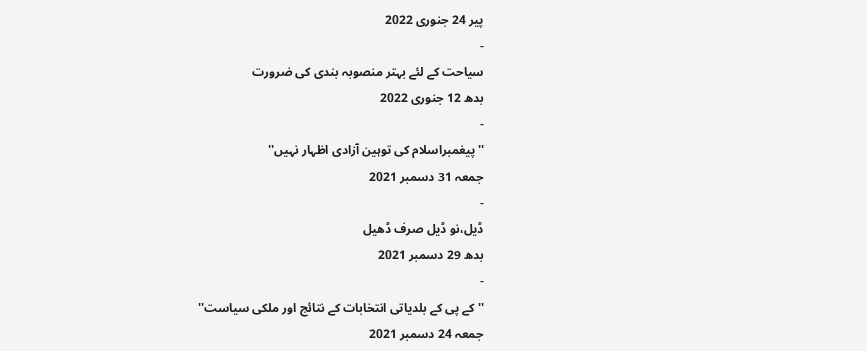پیر 24 جنوری 2022
-
سیاحت کے لئے بہتر منصوبہ بندی کی ضرورت
بدھ 12 جنوری 2022
-
''پیغمبراسلام کی توہین آزادی اظہار نہیں''
جمعہ 31 دسمبر 2021
-
ڈیل،نو ڈیل صرف ڈھیل
بدھ 29 دسمبر 2021
-
''کے پی کے بلدیاتی انتخابات کے نتائج اور ملکی سیاست''
جمعہ 24 دسمبر 2021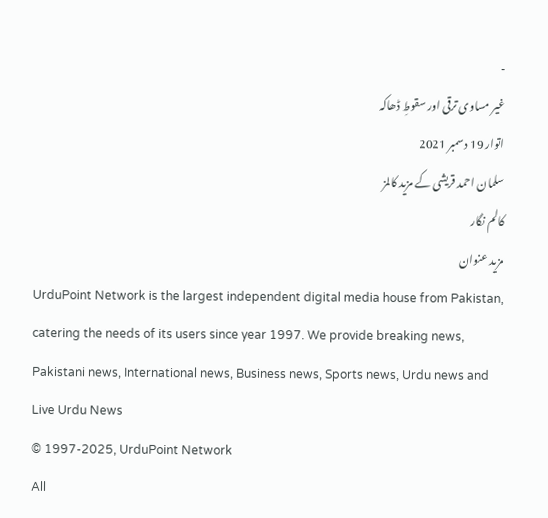-
غیر مساوی ترقی اور سقوطِ ڈھاکہ
اتوار 19 دسمبر 2021
سلمان احمد قریشی کے مزید کالمز
کالم نگار
مزید عنوان
UrduPoint Network is the largest independent digital media house from Pakistan, catering the needs of its users since year 1997. We provide breaking news, Pakistani news, International news, Business news, Sports news, Urdu news and Live Urdu News
© 1997-2025, UrduPoint Network
All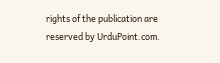rights of the publication are reserved by UrduPoint.com.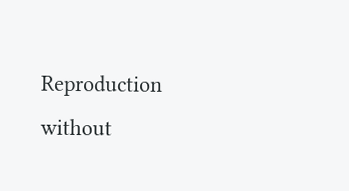Reproduction without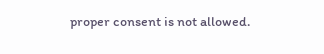proper consent is not allowed.